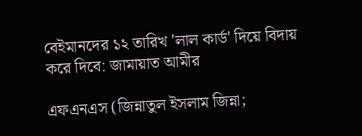বেইমানদের ১২ তারিখ 'লাল কার্ড' দিয়ে বিদায় করে দিবে: জামায়াত আমীর

এফএনএস (জিন্নাতুল ইসলাম জিন্না;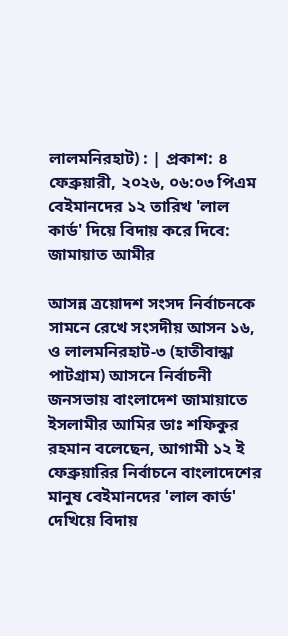লালমনিরহাট) : | প্রকাশ: ৪ ফেব্রুয়ারী, ২০২৬, ০৬:০৩ পিএম
বেইমানদের ১২ তারিখ 'লাল কার্ড' দিয়ে বিদায় করে দিবে:  জামায়াত আমীর

আসন্ন ত্রয়োদশ সংসদ নির্বাচনকে সামনে রেখে সংসদীয় আসন ১৬, ও লালমনিরহাট-৩ (হাতীবান্ধা পাটগ্রাম) আসনে নির্বাচনী জনসভায় বাংলাদেশ জামায়াতে ইসলামীর আমির ডাঃ শফিকুর রহমান বলেছেন, আগামী ১২ ই ফেব্রুয়ারির নির্বাচনে বাংলাদেশের মানুষ বেইমানদের 'লাল কার্ড' দেখিয়ে বিদায়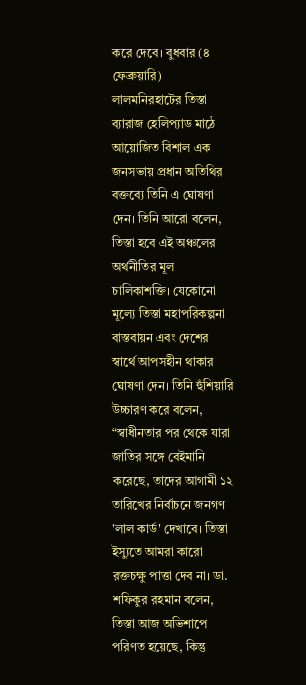করে দেবে। বুধবার (৪ ফেব্রুয়ারি) লালমনিরহাটের তিস্তা ব্যারাজ হেলিপ্যাড মাঠে আয়োজিত বিশাল এক জনসভায় প্রধান অতিথির বক্তব্যে তিনি এ ঘোষণা দেন। তিনি আরো বলেন, তিস্তা হবে এই অঞ্চলের অর্থনীতির মূল চালিকাশক্তি। যেকোনো মূল্যে তিস্তা মহাপরিকল্পনা বাস্তবায়ন এবং দেশের স্বার্থে আপসহীন থাকার ঘোষণা দেন। তিনি হুঁশিয়ারি উচ্চারণ করে বলেন, “স্বাধীনতার পর থেকে যারা জাতির সঙ্গে বেইমানি করেছে, তাদের আগামী ১২ তারিখের নির্বাচনে জনগণ 'লাল কার্ড' দেখাবে। তিস্তা ইস্যুতে আমরা কারো রক্তচক্ষু পাত্তা দেব না। ডা. শফিকুর রহমান বলেন, তিস্তা আজ অভিশাপে পরিণত হয়েছে, কিন্তু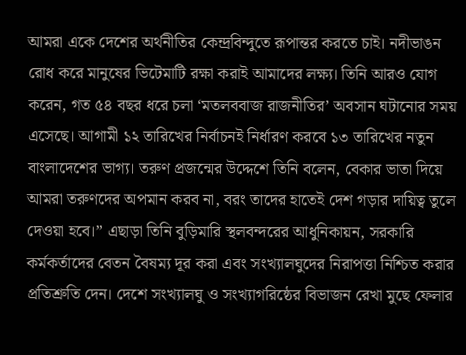আমরা একে দেশের অর্থনীতির কেন্দ্রবিন্দুতে রূপান্তর করতে চাই। নদীভাঙন রোধ করে মানুষের ভিটেমাটি রক্ষা করাই আমাদের লক্ষ্য। তিনি আরও যোগ করেন, গত ৫৪ বছর ধরে চলা ‘মতলববাজ রাজনীতির’ অবসান ঘটানোর সময় এসেছে। আগামী ১২ তারিখের নির্বাচনই নির্ধারণ করবে ১৩ তারিখের নতুন বাংলাদেশের ভাগ্য। তরুণ প্রজন্মের উদ্দেশে তিনি বলেন, বেকার ভাতা দিয়ে আমরা তরুণদের অপমান করব না, বরং তাদের হাতেই দেশ গড়ার দায়িত্ব তুলে দেওয়া হবে।” এছাড়া তিনি বুড়িমারি স্থলবন্দরের আধুনিকায়ন, সরকারি কর্মকর্তাদের বেতন বৈষম্য দূর করা এবং সংখ্যালঘুদের নিরাপত্তা নিশ্চিত করার প্রতিশ্রুতি দেন। দেশে সংখ্যালঘু ও সংখ্যাগরিষ্ঠের বিভাজন রেখা মুছে ফেলার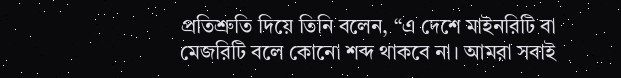প্রতিশ্রুতি দিয়ে তিনি বলেন, “এ দেশে মাইনরিটি বা মেজরিটি বলে কোনো শব্দ থাকবে না। আমরা সবাই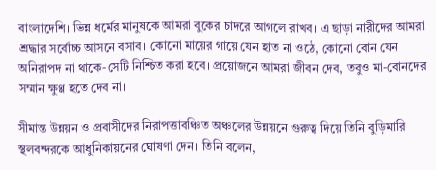বাংলাদেশি। ভিন্ন ধর্মের মানুষকে আমরা বুকের চাদরে আগলে রাখব। এ ছাড়া নারীদের আমরা শ্রদ্ধার সর্বোচ্চ আসনে বসাব। কোনো মায়ের গায়ে যেন হাত না ওঠে, কোনো বোন যেন অনিরাপদ না থাকে-সেটি নিশ্চিত করা হবে। প্রয়োজনে আমরা জীবন দেব, তবুও মা-বোনদের সম্মান ক্ষুণ্ণ হতে দেব না।

সীমান্ত উন্নয়ন ও প্রবাসীদের নিরাপত্তাবঞ্চিত অঞ্চলের উন্নয়নে গুরুত্ব দিয়ে তিনি বুড়িমারি স্থলবন্দরকে আধুনিকায়নের ঘোষণা দেন। তিনি বলেন,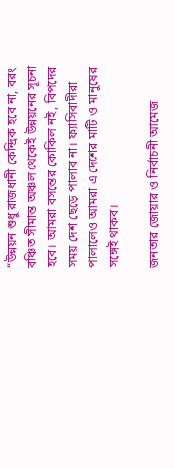“উন্নয়ন শুধু রাজধানী কেন্দ্রিক হবে না, বরং বঞ্চিত সীমান্ত অঞ্চল থেকেই উন্নয়নের সূচনা হবে। আমরা বসন্তের কোকিল নই, বিপদের সময় দেশ ছেড়ে পালাব না। ফ্যাসিবাদীরা পালালেও আমরা এ দেশের মাটি ও মানুষের সঙ্গেই থাকব।

জনতার জোয়ার ও নির্বাচনী আমেজ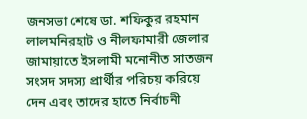জনসভা শেষে ডা. শফিকুর রহমান লালমনিরহাট ও নীলফামারী জেলার জামায়াতে ইসলামী মনোনীত সাতজন সংসদ সদস্য প্রার্থীর পরিচয় করিয়ে দেন এবং তাদের হাতে নির্বাচনী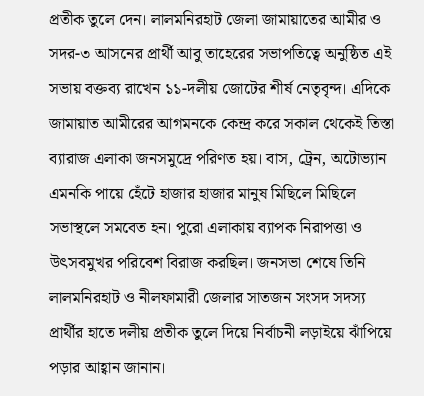প্রতীক তুলে দেন। লালমনিরহাট জেলা জামায়াতের আমীর ও সদর-৩ আসনের প্রার্থী আবু তাহেরের সভাপতিত্বে অনুষ্ঠিত এই সভায় বক্তব্য রাখেন ১১-দলীয় জোটের শীর্ষ নেতৃবৃন্দ। এদিকে জামায়াত আমীরের আগমনকে কেন্দ্র করে সকাল থেকেই তিস্তা ব্যারাজ এলাকা জনসমুদ্রে পরিণত হয়। বাস, ট্রেন, অটোভ্যান এমনকি পায়ে হেঁটে হাজার হাজার মানুষ মিছিলে মিছিলে সভাস্থলে সমবেত হন। পুরো এলাকায় ব্যাপক নিরাপত্তা ও উৎসবমুখর পরিবেশ বিরাজ করছিল। জনসভা শেষে তিনি লালমনিরহাট ও নীলফামারী জেলার সাতজন সংসদ সদস্য প্রার্থীর হাতে দলীয় প্রতীক তুলে দিয়ে নির্বাচনী লড়াইয়ে ঝাঁপিয়ে পড়ার আহ্বান জানান।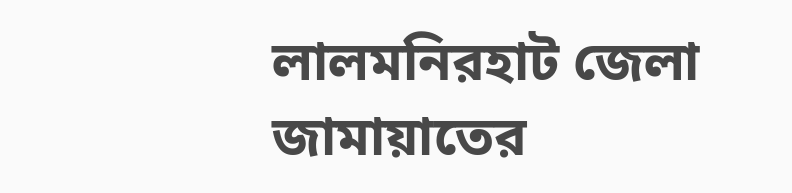লালমনিরহাট জেলা জামায়াতের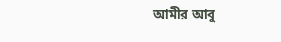আমীর আবু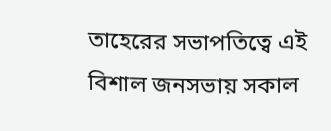তাহেরের সভাপতিত্বে এই বিশাল জনসভায় সকাল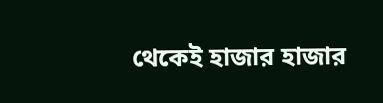থেকেই হাজার হাজার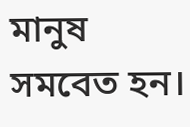মানুষ সমবেত হন।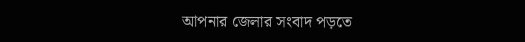আপনার জেলার সংবাদ পড়তে